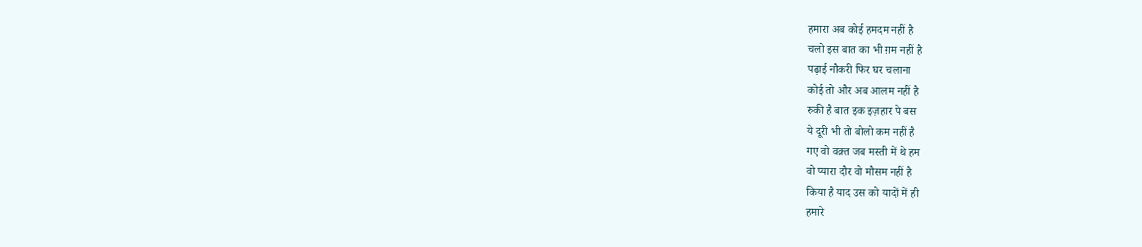हमारा अब कोई हमदम नहीं है
चलो इस बात का भी ग़म नहीं है
पढ़ाई नौकरी फिर घर चलाना
कोई तो और अब आलम नहीं है
रुकी है बात इक इज़हार पे बस
ये दूरी भी तो बोलो कम नहीं है
गए वो वक़्त जब मस्ती में थे हम
वो प्यारा दौर वो मौसम नहीं है
किया है याद उस को यादों में ही
हमारे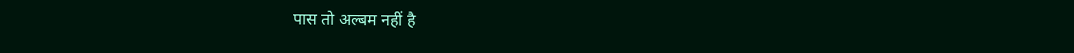पास तो अल्बम नहीं है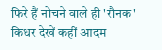फिरे हैं नोचने वाले ही 'रौनक'
किधर देखें कहीं आदम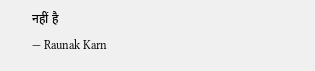नहीं है
— Raunak Karn